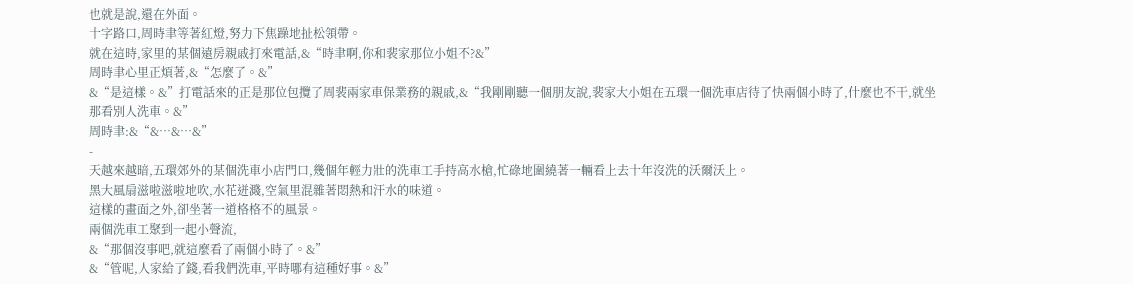也就是說,還在外面。
十字路口,周時聿等著紅燈,努力下焦躁地扯松領帶。
就在這時,家里的某個遠房親戚打來電話,&“時聿啊,你和裴家那位小姐不?&”
周時聿心里正煩著,&“怎麼了。&”
&“是這樣。&”打電話來的正是那位包攬了周裴兩家車保業務的親戚,&“我剛剛聽一個朋友說,裴家大小姐在五環一個洗車店待了快兩個小時了,什麼也不干,就坐那看別人洗車。&”
周時聿:&“&…&…&”
-
天越來越暗,五環郊外的某個洗車小店門口,幾個年輕力壯的洗車工手持高水槍,忙碌地圍繞著一輛看上去十年沒洗的沃爾沃上。
黑大風扇滋啦滋啦地吹,水花迸濺,空氣里混雜著悶熱和汗水的味道。
這樣的畫面之外,卻坐著一道格格不的風景。
兩個洗車工聚到一起小聲流,
&“那個沒事吧,就這麼看了兩個小時了。&”
&“管呢,人家給了錢,看我們洗車,平時哪有這種好事。&”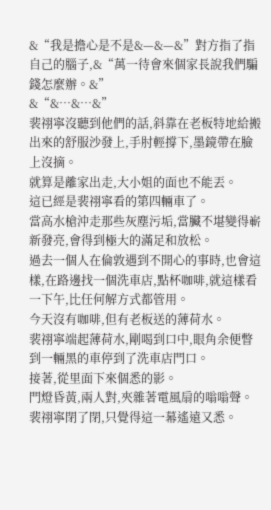&“我是擔心是不是&—&—&”對方指了指自己的腦子,&“萬一待會來個家長說我們騙錢怎麼辦。&”
&“&…&…&”
裴祤寧沒聽到他們的話,斜靠在老板特地給搬出來的舒服沙發上,手肘輕撐下,墨鏡帶在臉上沒摘。
就算是離家出走,大小姐的面也不能丟。
這已經是裴祤寧看的第四輛車了。
當高水槍沖走那些灰塵污垢,當臟不堪變得嶄新發亮,會得到極大的滿足和放松。
過去一個人在倫敦遇到不開心的事時,也會這樣,在路邊找一個洗車店,點杯咖啡,就這樣看一下午,比任何解方式都管用。
今天沒有咖啡,但有老板送的薄荷水。
裴祤寧端起薄荷水,剛喝到口中,眼角余便瞥到一輛黑的車停到了洗車店門口。
接著,從里面下來個悉的影。
門燈昏黃,兩人對,夾雜著電風扇的嗡嗡聲。
裴祤寧閉了閉,只覺得這一幕遙遠又悉。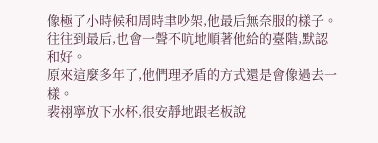像極了小時候和周時聿吵架,他最后無奈服的樣子。
往往到最后,也會一聲不吭地順著他給的臺階,默認和好。
原來這麼多年了,他們理矛盾的方式還是會像過去一樣。
裴祤寧放下水杯,很安靜地跟老板說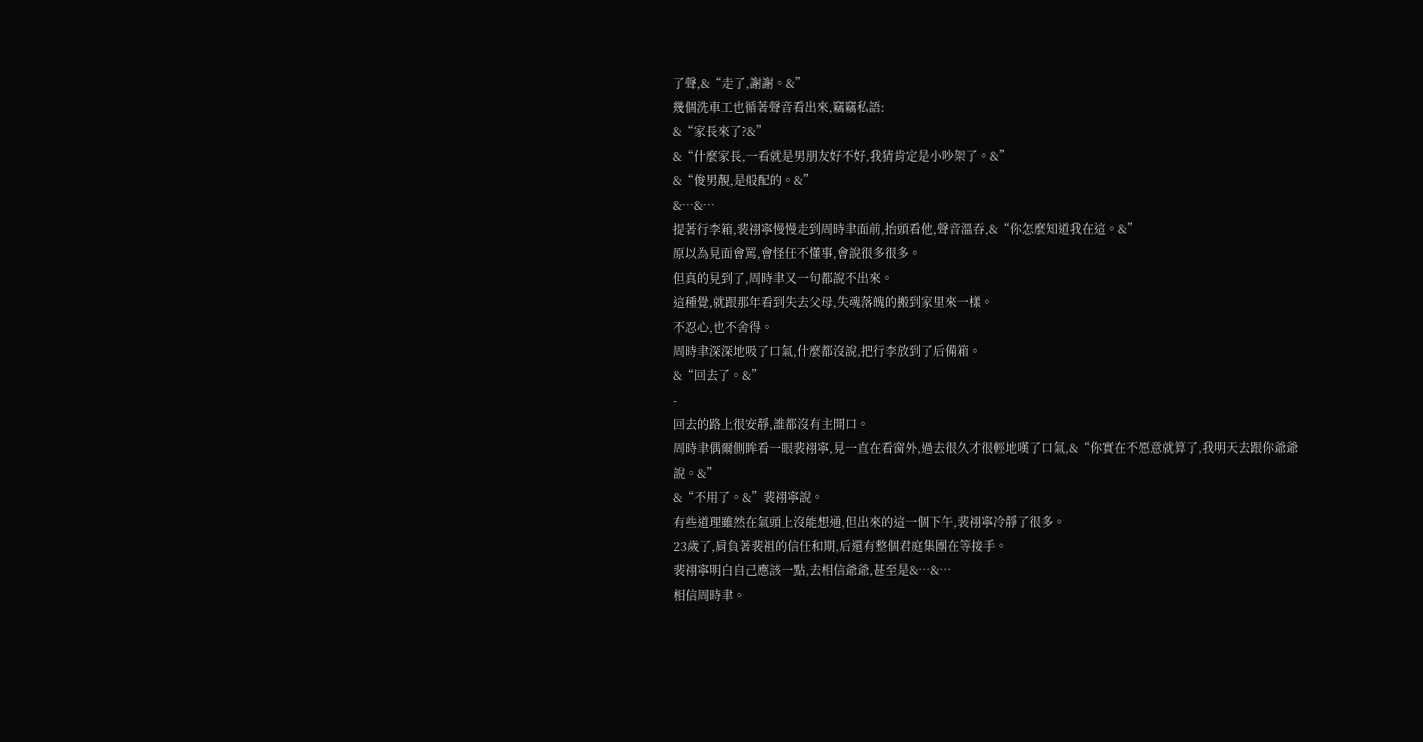了聲,&“走了,謝謝。&”
幾個洗車工也循著聲音看出來,竊竊私語:
&“家長來了?&”
&“什麼家長,一看就是男朋友好不好,我猜肯定是小吵架了。&”
&“俊男靚,是般配的。&”
&…&…
提著行李箱,裴祤寧慢慢走到周時聿面前,抬頭看他,聲音溫吞,&“你怎麼知道我在這。&”
原以為見面會罵,會怪任不懂事,會說很多很多。
但真的見到了,周時聿又一句都說不出來。
這種覺,就跟那年看到失去父母,失魂落魄的搬到家里來一樣。
不忍心,也不舍得。
周時聿深深地吸了口氣,什麼都沒說,把行李放到了后備箱。
&“回去了。&”
-
回去的路上很安靜,誰都沒有主開口。
周時聿偶爾側眸看一眼裴祤寧,見一直在看窗外,過去很久才很輕地嘆了口氣,&“你實在不愿意就算了,我明天去跟你爺爺說。&”
&“不用了。&”裴祤寧說。
有些道理雖然在氣頭上沒能想通,但出來的這一個下午,裴祤寧冷靜了很多。
23歲了,肩負著裴祖的信任和期,后還有整個君庭集團在等接手。
裴祤寧明白自己應該一點,去相信爺爺,甚至是&…&…
相信周時聿。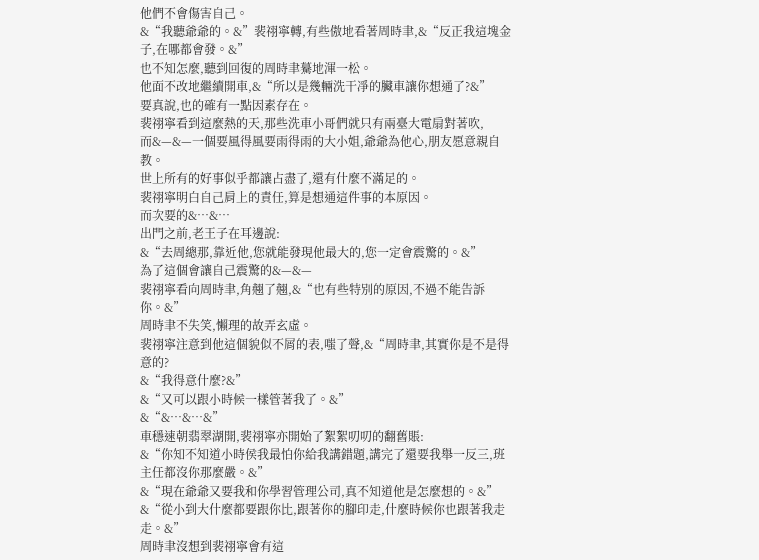他們不會傷害自己。
&“我聽爺爺的。&”裴祤寧轉,有些傲地看著周時聿,&“反正我這塊金子,在哪都會發。&”
也不知怎麼,聽到回復的周時聿驀地渾一松。
他面不改地繼續開車,&“所以是幾輛洗干凈的臟車讓你想通了?&”
要真說,也的確有一點因素存在。
裴祤寧看到這麼熱的天,那些洗車小哥們就只有兩臺大電扇對著吹,而&—&—一個要風得風要雨得雨的大小姐,爺爺為他心,朋友愿意親自教。
世上所有的好事似乎都讓占盡了,還有什麼不滿足的。
裴祤寧明白自己肩上的責任,算是想通這件事的本原因。
而次要的&…&…
出門之前,老王子在耳邊說:
&“去周總那,靠近他,您就能發現他最大的,您一定會震驚的。&”
為了這個會讓自己震驚的&—&—
裴祤寧看向周時聿,角翹了翹,&“也有些特別的原因,不過不能告訴你。&”
周時聿不失笑,懶理的故弄玄虛。
裴祤寧注意到他這個貌似不屑的表,嗤了聲,&“周時聿,其實你是不是得意的?
&“我得意什麼?&”
&“又可以跟小時候一樣管著我了。&”
&“&…&…&”
車穩速朝翡翠湖開,裴祤寧亦開始了絮絮叨叨的翻舊賬:
&“你知不知道小時侯我最怕你給我講錯題,講完了還要我舉一反三,班主任都沒你那麼嚴。&”
&“現在爺爺又要我和你學習管理公司,真不知道他是怎麼想的。&”
&“從小到大什麼都要跟你比,跟著你的腳印走,什麼時候你也跟著我走走。&”
周時聿沒想到裴祤寧會有這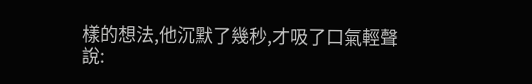樣的想法,他沉默了幾秒,才吸了口氣輕聲說: